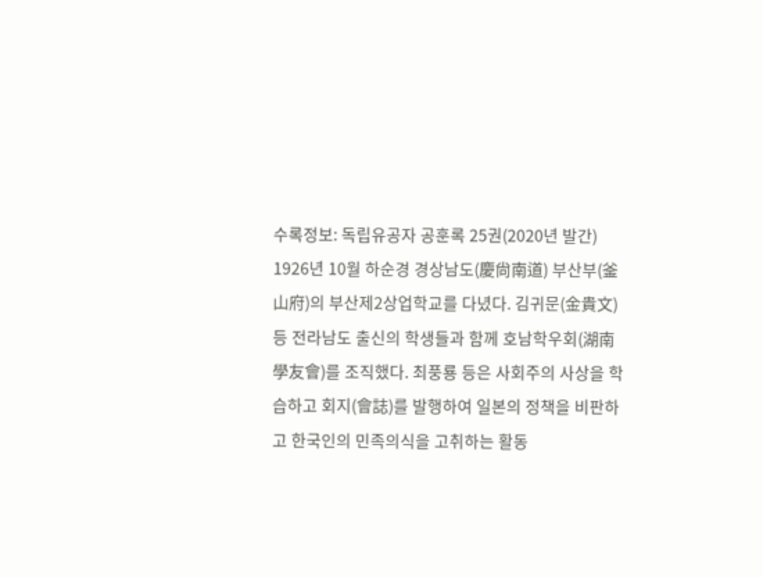수록정보: 독립유공자 공훈록 25권(2020년 발간)
1926년 10월 하순경 경상남도(慶尙南道) 부산부(釜山府)의 부산제2상업학교를 다녔다. 김귀문(金貴文) 등 전라남도 출신의 학생들과 함께 호남학우회(湖南學友會)를 조직했다. 최풍룡 등은 사회주의 사상을 학습하고 회지(會誌)를 발행하여 일본의 정책을 비판하고 한국인의 민족의식을 고취하는 활동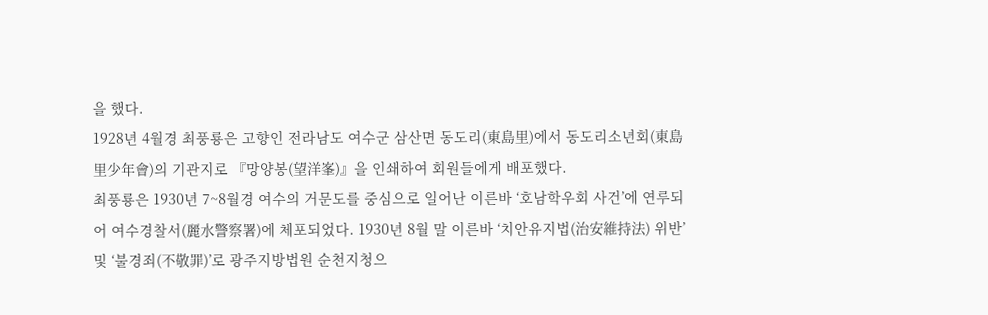을 했다.
1928년 4월경 최풍룡은 고향인 전라남도 여수군 삼산면 동도리(東島里)에서 동도리소년회(東島里少年會)의 기관지로 『망양봉(望洋峯)』을 인쇄하여 회원들에게 배포했다.
최풍룡은 1930년 7~8월경 여수의 거문도를 중심으로 일어난 이른바 ‘호남학우회 사건’에 연루되어 여수경찰서(麗水警察署)에 체포되었다. 1930년 8월 말 이른바 ‘치안유지법(治安維持法) 위반’ 및 ‘불경죄(不敬罪)’로 광주지방법원 순천지청으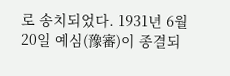로 송치되었다. 1931년 6월 20일 예심(豫審)이 종결되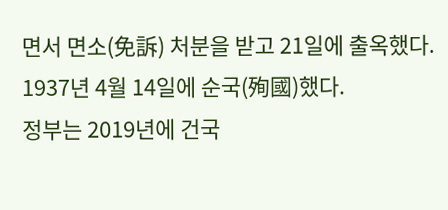면서 면소(免訴) 처분을 받고 21일에 출옥했다. 1937년 4월 14일에 순국(殉國)했다.
정부는 2019년에 건국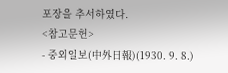포장을 추서하였다.
<참고문헌>
- 중외일보(中外日報)(1930. 9. 8.)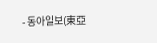- 동아일보(東亞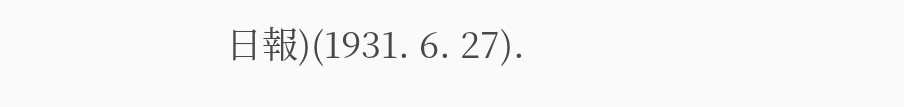日報)(1931. 6. 27).